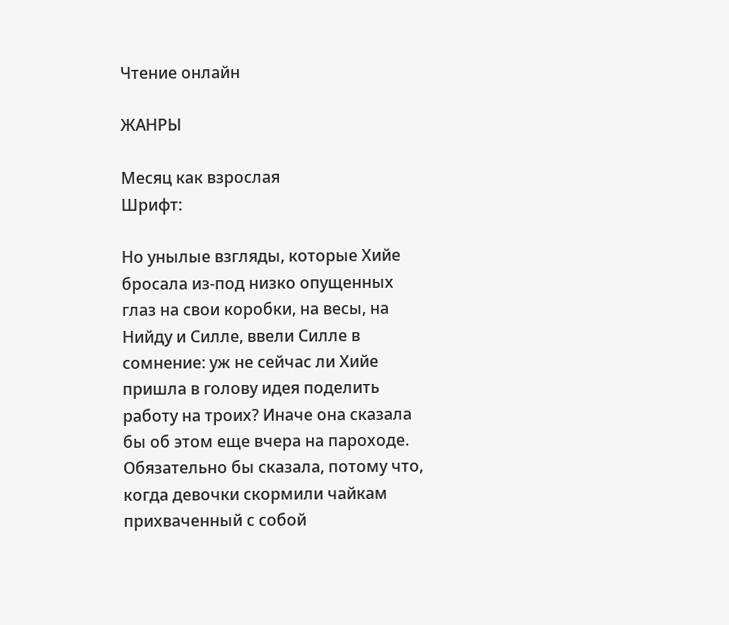Чтение онлайн

ЖАНРЫ

Месяц как взрослая
Шрифт:

Но унылые взгляды, которые Хийе бросала из-под низко опущенных глаз на свои коробки, на весы, на Нийду и Силле, ввели Силле в сомнение: уж не сейчас ли Хийе пришла в голову идея поделить работу на троих? Иначе она сказала бы об этом еще вчера на пароходе. Обязательно бы сказала, потому что, когда девочки скормили чайкам прихваченный с собой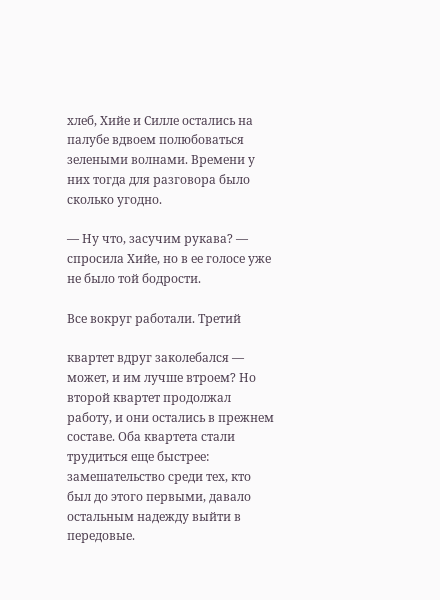хлеб, Хийе и Силле остались на палубе вдвоем полюбоваться зелеными волнами. Времени у них тогда для разговора было сколько угодно.

— Ну что, засучим рукава? — спросила Хийе, но в ее голосе уже не было той бодрости.

Все вокруг работали. Третий

квартет вдруг заколебался — может, и им лучше втроем? Но второй квартет продолжал работу, и они остались в прежнем составе. Оба квартета стали трудиться еще быстрее: замешательство среди тех, кто был до этого первыми, давало остальным надежду выйти в передовые.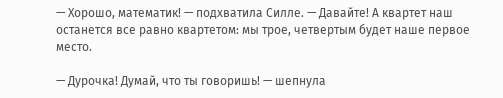— Хорошо, математик! — подхватила Силле. — Давайте! А квартет наш останется все равно квартетом: мы трое, четвертым будет наше первое место.

— Дурочка! Думай, что ты говоришь! — шепнула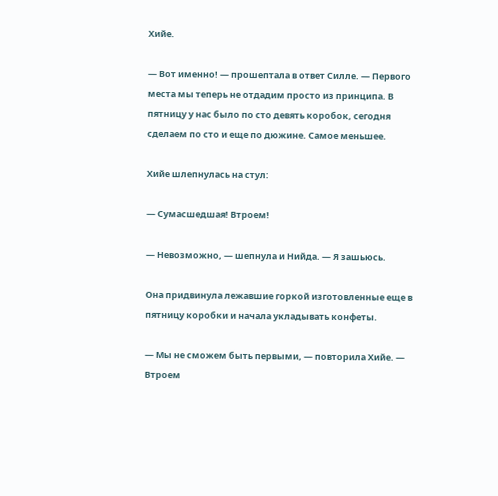Хийе.

— Вот именно! — прошептала в ответ Силле. — Первого места мы теперь не отдадим просто из принципа. В пятницу у нас было по сто девять коробок, сегодня сделаем по сто и еще по дюжине. Самое меньшее.

Хийе шлепнулась на стул:

— Сумасшедшая! Втроем!

— Невозможно, — шепнула и Нийда. — Я зашьюсь.

Она придвинула лежавшие горкой изготовленные еще в пятницу коробки и начала укладывать конфеты.

— Мы не сможем быть первыми, — повторила Хийе. — Втроем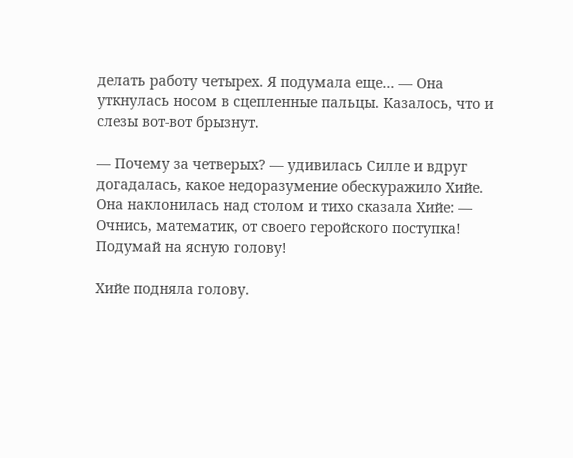делать работу четырех. Я подумала еще… — Она уткнулась носом в сцепленные пальцы. Казалось, что и слезы вот-вот брызнут.

— Почему за четверых? — удивилась Силле и вдруг догадалась, какое недоразумение обескуражило Хийе. Она наклонилась над столом и тихо сказала Хийе: — Очнись, математик, от своего геройского поступка! Подумай на ясную голову!

Хийе подняла голову.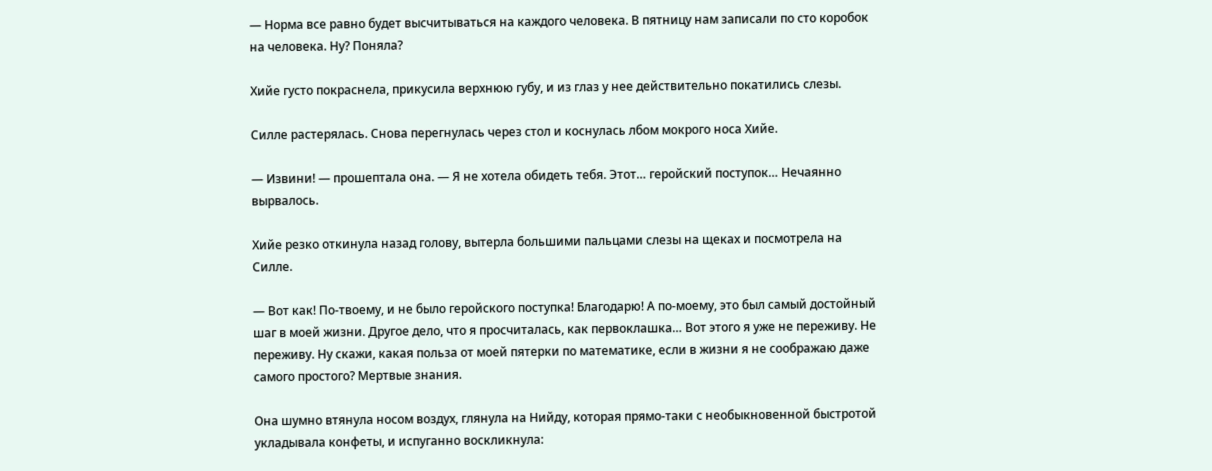— Норма все равно будет высчитываться на каждого человека. В пятницу нам записали по сто коробок на человека. Ну? Поняла?

Хийе густо покраснела, прикусила верхнюю губу, и из глаз у нее действительно покатились слезы.

Силле растерялась. Снова перегнулась через стол и коснулась лбом мокрого носа Хийе.

— Извини! — прошептала она. — Я не хотела обидеть тебя. Этот… геройский поступок… Нечаянно вырвалось.

Хийе резко откинула назад голову, вытерла большими пальцами слезы на щеках и посмотрела на Силле.

— Вот как! По-твоему, и не было геройского поступка! Благодарю! А по-моему, это был самый достойный шаг в моей жизни. Другое дело, что я просчиталась, как первоклашка… Вот этого я уже не переживу. Не переживу. Ну скажи, какая польза от моей пятерки по математике, если в жизни я не соображаю даже самого простого? Мертвые знания.

Она шумно втянула носом воздух, глянула на Нийду, которая прямо-таки с необыкновенной быстротой укладывала конфеты, и испуганно воскликнула: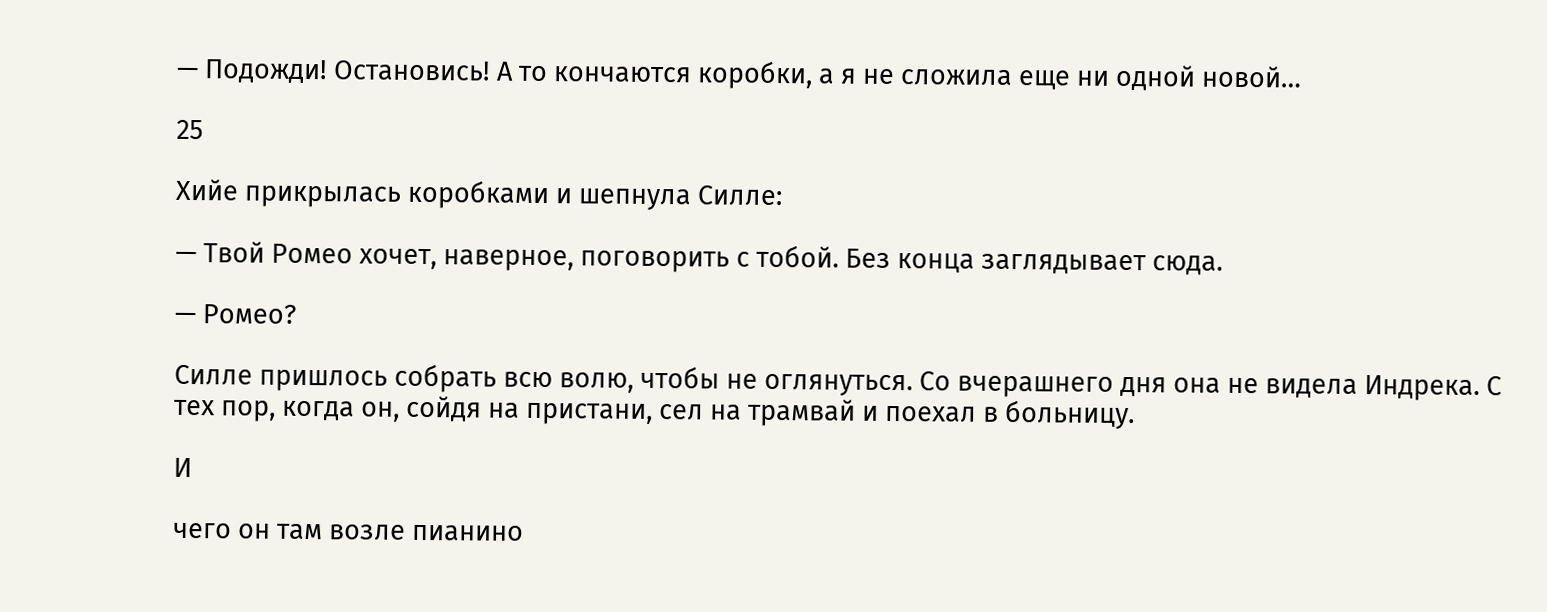— Подожди! Остановись! А то кончаются коробки, а я не сложила еще ни одной новой…

25

Хийе прикрылась коробками и шепнула Силле:

— Твой Ромео хочет, наверное, поговорить с тобой. Без конца заглядывает сюда.

— Ромео?

Силле пришлось собрать всю волю, чтобы не оглянуться. Со вчерашнего дня она не видела Индрека. С тех пор, когда он, сойдя на пристани, сел на трамвай и поехал в больницу.

И

чего он там возле пианино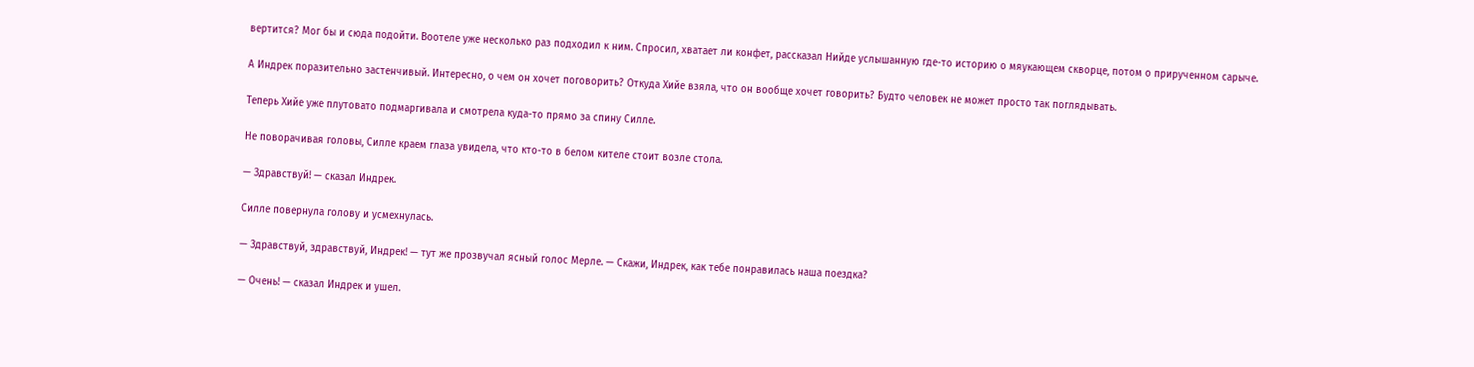вертится? Мог бы и сюда подойти. Воотеле уже несколько раз подходил к ним. Спросил, хватает ли конфет, рассказал Нийде услышанную где-то историю о мяукающем скворце, потом о прирученном сарыче.

А Индрек поразительно застенчивый. Интересно, о чем он хочет поговорить? Откуда Хийе взяла, что он вообще хочет говорить? Будто человек не может просто так поглядывать.

Теперь Хийе уже плутовато подмаргивала и смотрела куда-то прямо за спину Силле.

Не поворачивая головы, Силле краем глаза увидела, что кто-то в белом кителе стоит возле стола.

— Здравствуй! — сказал Индрек.

Силле повернула голову и усмехнулась.

— Здравствуй, здравствуй, Индрек! — тут же прозвучал ясный голос Мерле. — Скажи, Индрек, как тебе понравилась наша поездка?

— Очень! — сказал Индрек и ушел.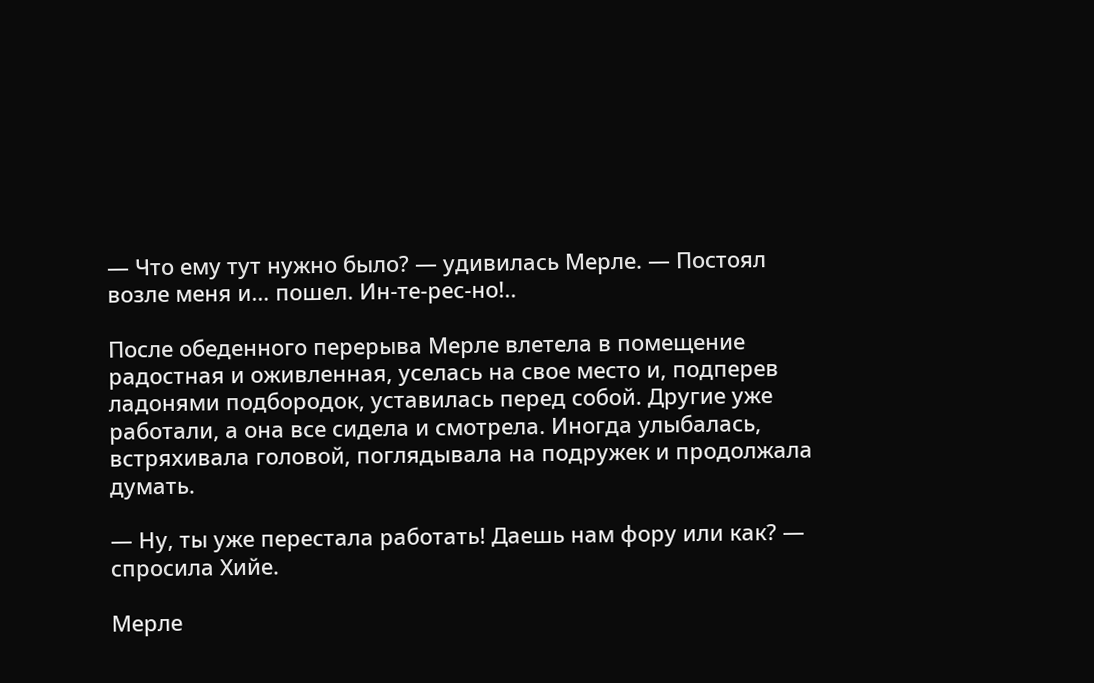— Что ему тут нужно было? — удивилась Мерле. — Постоял возле меня и… пошел. Ин-те-рес-но!..

После обеденного перерыва Мерле влетела в помещение радостная и оживленная, уселась на свое место и, подперев ладонями подбородок, уставилась перед собой. Другие уже работали, а она все сидела и смотрела. Иногда улыбалась, встряхивала головой, поглядывала на подружек и продолжала думать.

— Ну, ты уже перестала работать! Даешь нам фору или как? — спросила Хийе.

Мерле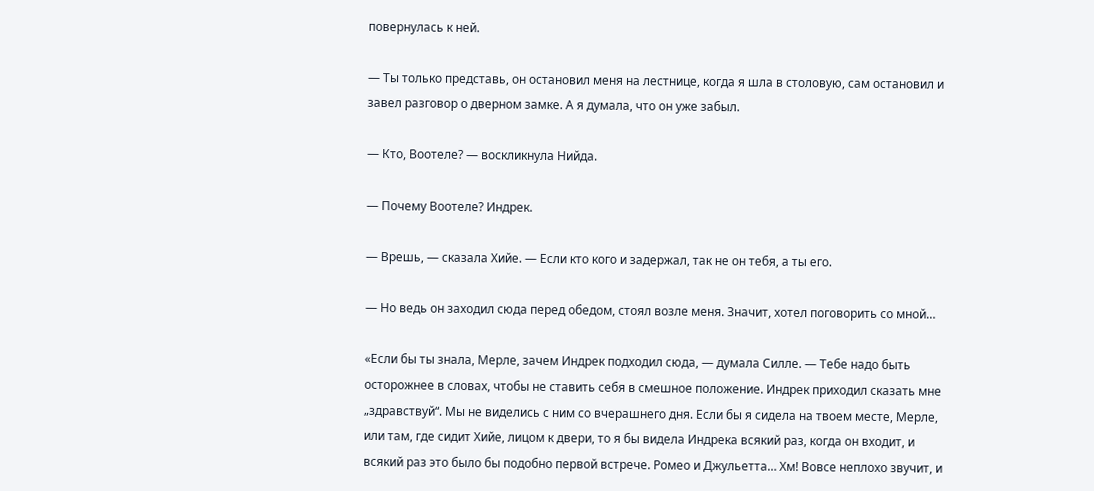повернулась к ней.

— Ты только представь, он остановил меня на лестнице, когда я шла в столовую, сам остановил и завел разговор о дверном замке. А я думала, что он уже забыл.

— Кто, Воотеле? — воскликнула Нийда.

— Почему Воотеле? Индрек.

— Врешь, — сказала Хийе. — Если кто кого и задержал, так не он тебя, а ты его.

— Но ведь он заходил сюда перед обедом, стоял возле меня. Значит, хотел поговорить со мной…

«Если бы ты знала, Мерле, зачем Индрек подходил сюда, — думала Силле. — Тебе надо быть осторожнее в словах, чтобы не ставить себя в смешное положение. Индрек приходил сказать мне „здравствуй“. Мы не виделись с ним со вчерашнего дня. Если бы я сидела на твоем месте, Мерле, или там, где сидит Хийе, лицом к двери, то я бы видела Индрека всякий раз, когда он входит, и всякий раз это было бы подобно первой встрече. Ромео и Джульетта… Хм! Вовсе неплохо звучит, и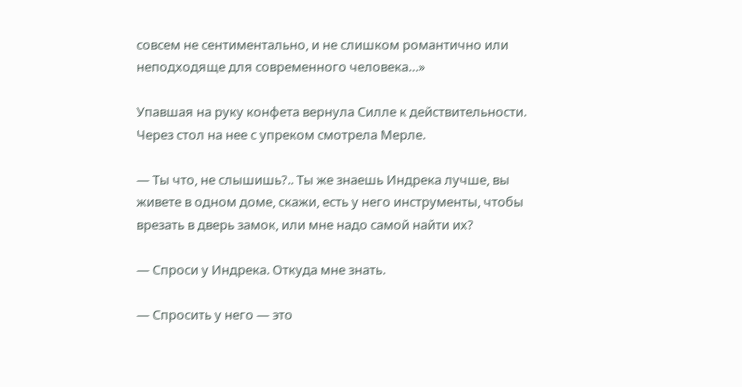совсем не сентиментально, и не слишком романтично или неподходяще для современного человека…»

Упавшая на руку конфета вернула Силле к действительности. Через стол на нее с упреком смотрела Мерле.

— Ты что, не слышишь?.. Ты же знаешь Индрека лучше, вы живете в одном доме, скажи, есть у него инструменты, чтобы врезать в дверь замок, или мне надо самой найти их?

— Спроси у Индрека. Откуда мне знать.

— Спросить у него — это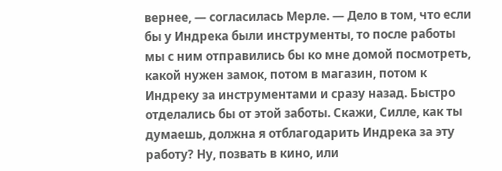вернее, — согласилась Мерле. — Дело в том, что если бы у Индрека были инструменты, то после работы мы с ним отправились бы ко мне домой посмотреть, какой нужен замок, потом в магазин, потом к Индреку за инструментами и сразу назад. Быстро отделались бы от этой заботы. Скажи, Силле, как ты думаешь, должна я отблагодарить Индрека за эту работу? Ну, позвать в кино, или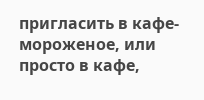пригласить в кафе-мороженое, или просто в кафе,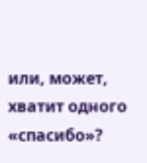или, может, хватит одного «спасибо»?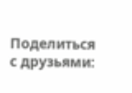Поделиться с друзьями: